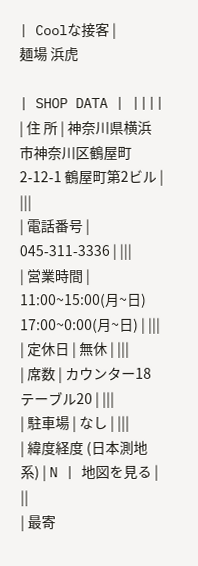| Coolな接客 |
麺場 浜虎

| SHOP DATA | ||||
| 住 所 | 神奈川県横浜市神奈川区鶴屋町2-12-1 鶴屋町第2ビル | |||
| 電話番号 | 045-311-3336 | |||
| 営業時間 | 11:00~15:00(月~日) 17:00~0:00(月~日) | |||
| 定休日 | 無休 | |||
| 席数 | カウンター18 テーブル20 | |||
| 駐車場 | なし | |||
| 緯度経度 (日本測地系) | N | 地図を見る | ||
| 最寄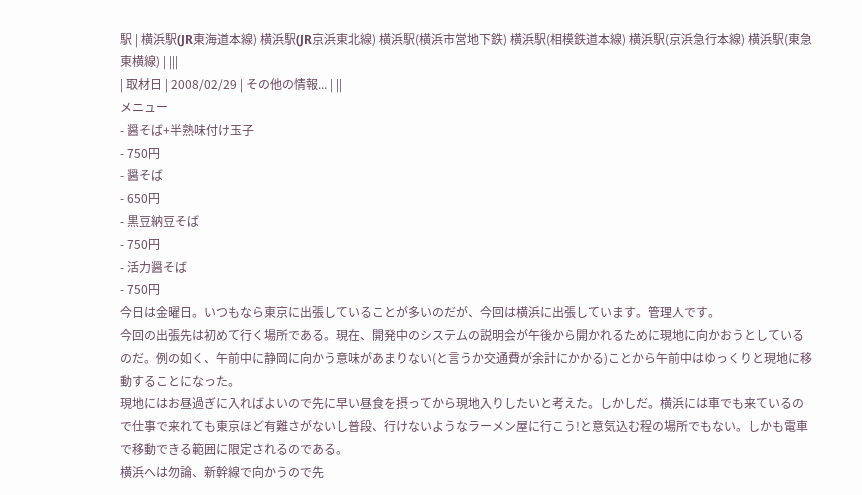駅 | 横浜駅(JR東海道本線) 横浜駅(JR京浜東北線) 横浜駅(横浜市営地下鉄) 横浜駅(相模鉄道本線) 横浜駅(京浜急行本線) 横浜駅(東急東横線) | |||
| 取材日 | 2008/02/29 | その他の情報... | ||
メニュー
- 醤そば+半熟味付け玉子
- 750円
- 醤そば
- 650円
- 黒豆納豆そば
- 750円
- 活力醤そば
- 750円
今日は金曜日。いつもなら東京に出張していることが多いのだが、今回は横浜に出張しています。管理人です。
今回の出張先は初めて行く場所である。現在、開発中のシステムの説明会が午後から開かれるために現地に向かおうとしているのだ。例の如く、午前中に静岡に向かう意味があまりない(と言うか交通費が余計にかかる)ことから午前中はゆっくりと現地に移動することになった。
現地にはお昼過ぎに入ればよいので先に早い昼食を摂ってから現地入りしたいと考えた。しかしだ。横浜には車でも来ているので仕事で来れても東京ほど有難さがないし普段、行けないようなラーメン屋に行こう!と意気込む程の場所でもない。しかも電車で移動できる範囲に限定されるのである。
横浜へは勿論、新幹線で向かうので先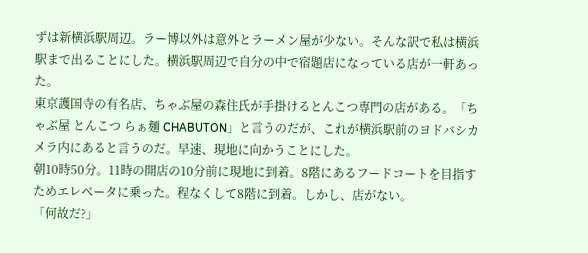ずは新横浜駅周辺。ラー博以外は意外とラーメン屋が少ない。そんな訳で私は横浜駅まで出ることにした。横浜駅周辺で自分の中で宿題店になっている店が一軒あった。
東京護国寺の有名店、ちゃぶ屋の森住氏が手掛けるとんこつ専門の店がある。「ちゃぶ屋 とんこつ らぁ麺 CHABUTON」と言うのだが、これが横浜駅前のヨドバシカメラ内にあると言うのだ。早速、現地に向かうことにした。
朝10時50分。11時の開店の10分前に現地に到着。8階にあるフードコートを目指すためエレベータに乗った。程なくして8階に到着。しかし、店がない。
「何故だ?」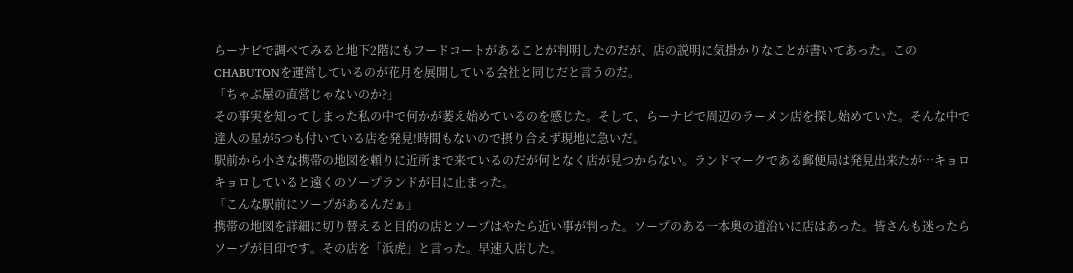らーナビで調べてみると地下2階にもフードコートがあることが判明したのだが、店の説明に気掛かりなことが書いてあった。このCHABUTONを運営しているのが花月を展開している会社と同じだと言うのだ。
「ちゃぶ屋の直営じゃないのか?」
その事実を知ってしまった私の中で何かが萎え始めているのを感じた。そして、らーナビで周辺のラーメン店を探し始めていた。そんな中で達人の星が5つも付いている店を発見!時間もないので摂り合えず現地に急いだ。
駅前から小さな携帯の地図を頼りに近所まで来ているのだが何となく店が見つからない。ランドマークである郵便局は発見出来たが…キョロキョロしていると遠くのソープランドが目に止まった。
「こんな駅前にソープがあるんだぁ」
携帯の地図を詳細に切り替えると目的の店とソープはやたら近い事が判った。ソープのある一本奥の道沿いに店はあった。皆さんも迷ったらソープが目印です。その店を「浜虎」と言った。早速入店した。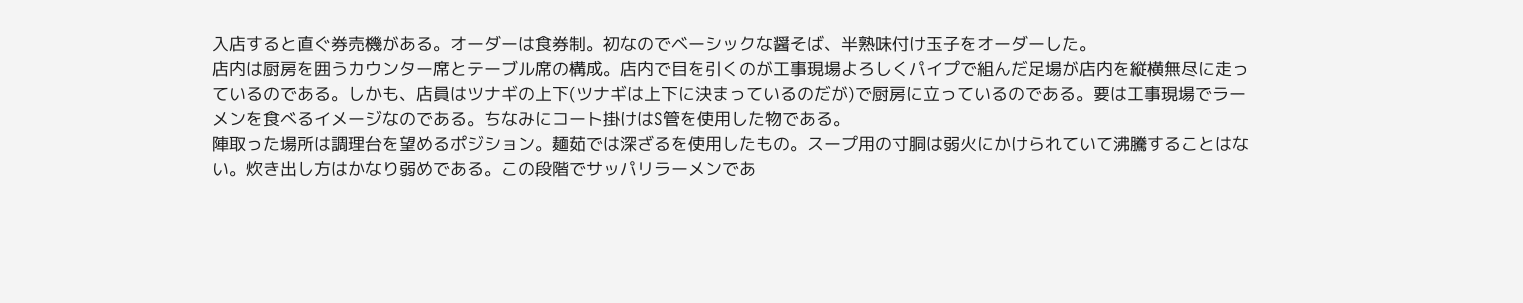入店すると直ぐ券売機がある。オーダーは食券制。初なのでベーシックな醤そば、半熟味付け玉子をオーダーした。
店内は厨房を囲うカウンター席とテーブル席の構成。店内で目を引くのが工事現場よろしくパイプで組んだ足場が店内を縦横無尽に走っているのである。しかも、店員はツナギの上下(ツナギは上下に決まっているのだが)で厨房に立っているのである。要は工事現場でラーメンを食べるイメージなのである。ちなみにコート掛けはS管を使用した物である。
陣取った場所は調理台を望めるポジション。麺茹では深ざるを使用したもの。スープ用の寸胴は弱火にかけられていて沸騰することはない。炊き出し方はかなり弱めである。この段階でサッパリラーメンであ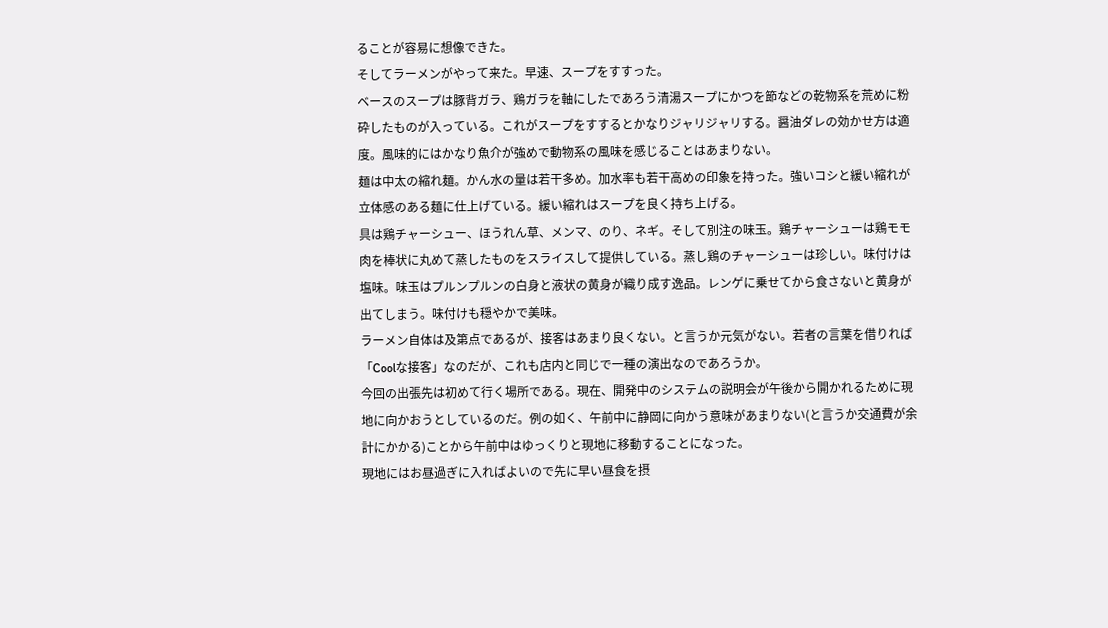ることが容易に想像できた。
そしてラーメンがやって来た。早速、スープをすすった。
ベースのスープは豚背ガラ、鶏ガラを軸にしたであろう清湯スープにかつを節などの乾物系を荒めに粉砕したものが入っている。これがスープをすするとかなりジャリジャリする。醤油ダレの効かせ方は適度。風味的にはかなり魚介が強めで動物系の風味を感じることはあまりない。
麺は中太の縮れ麺。かん水の量は若干多め。加水率も若干高めの印象を持った。強いコシと緩い縮れが立体感のある麺に仕上げている。緩い縮れはスープを良く持ち上げる。
具は鶏チャーシュー、ほうれん草、メンマ、のり、ネギ。そして別注の味玉。鶏チャーシューは鶏モモ肉を棒状に丸めて蒸したものをスライスして提供している。蒸し鶏のチャーシューは珍しい。味付けは塩味。味玉はプルンプルンの白身と液状の黄身が織り成す逸品。レンゲに乗せてから食さないと黄身が出てしまう。味付けも穏やかで美味。
ラーメン自体は及第点であるが、接客はあまり良くない。と言うか元気がない。若者の言葉を借りれば「Coolな接客」なのだが、これも店内と同じで一種の演出なのであろうか。
今回の出張先は初めて行く場所である。現在、開発中のシステムの説明会が午後から開かれるために現地に向かおうとしているのだ。例の如く、午前中に静岡に向かう意味があまりない(と言うか交通費が余計にかかる)ことから午前中はゆっくりと現地に移動することになった。
現地にはお昼過ぎに入ればよいので先に早い昼食を摂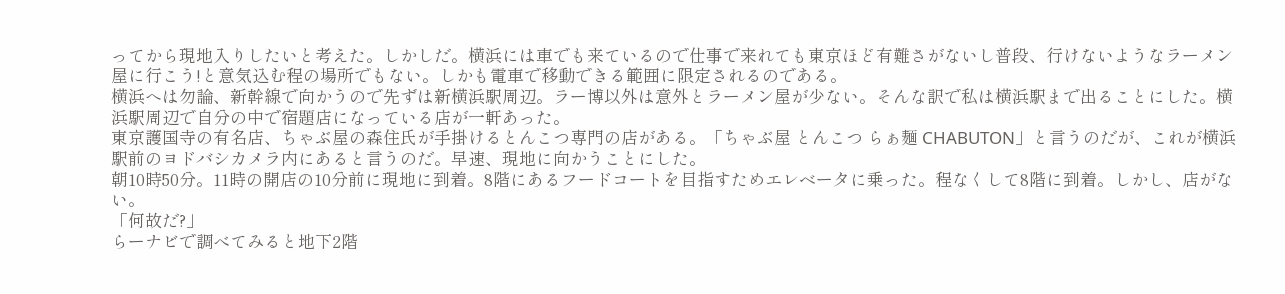ってから現地入りしたいと考えた。しかしだ。横浜には車でも来ているので仕事で来れても東京ほど有難さがないし普段、行けないようなラーメン屋に行こう!と意気込む程の場所でもない。しかも電車で移動できる範囲に限定されるのである。
横浜へは勿論、新幹線で向かうので先ずは新横浜駅周辺。ラー博以外は意外とラーメン屋が少ない。そんな訳で私は横浜駅まで出ることにした。横浜駅周辺で自分の中で宿題店になっている店が一軒あった。
東京護国寺の有名店、ちゃぶ屋の森住氏が手掛けるとんこつ専門の店がある。「ちゃぶ屋 とんこつ らぁ麺 CHABUTON」と言うのだが、これが横浜駅前のヨドバシカメラ内にあると言うのだ。早速、現地に向かうことにした。
朝10時50分。11時の開店の10分前に現地に到着。8階にあるフードコートを目指すためエレベータに乗った。程なくして8階に到着。しかし、店がない。
「何故だ?」
らーナビで調べてみると地下2階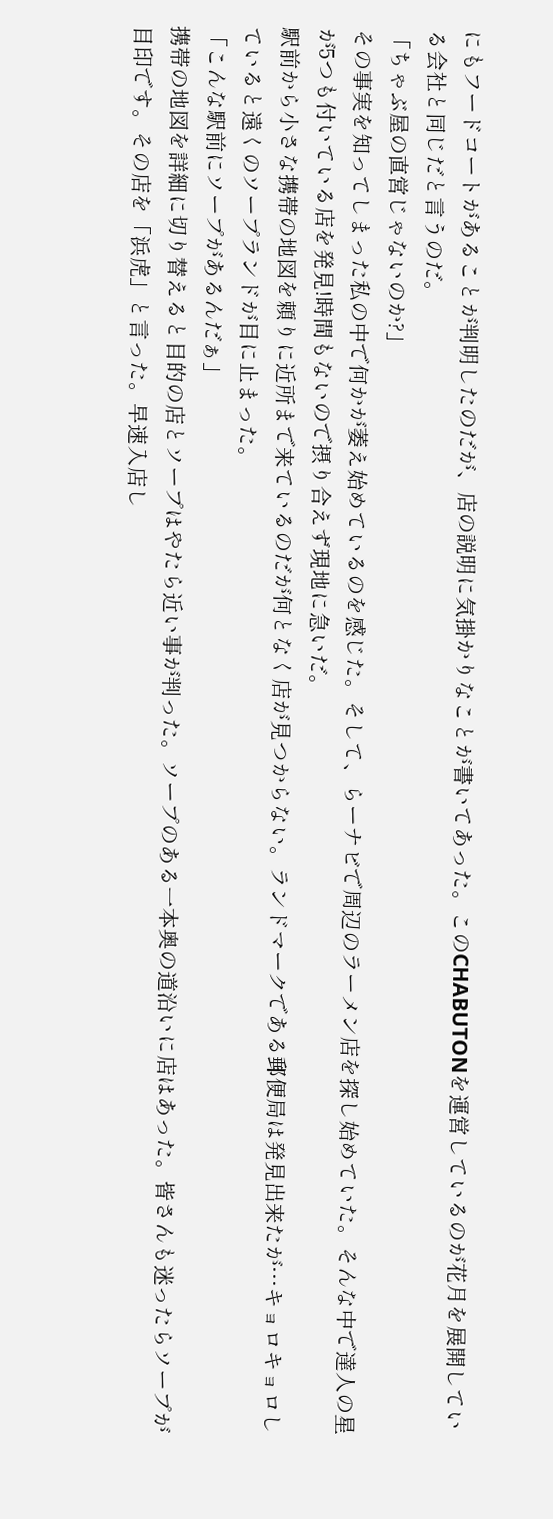にもフードコートがあることが判明したのだが、店の説明に気掛かりなことが書いてあった。このCHABUTONを運営しているのが花月を展開している会社と同じだと言うのだ。
「ちゃぶ屋の直営じゃないのか?」
その事実を知ってしまった私の中で何かが萎え始めているのを感じた。そして、らーナビで周辺のラーメン店を探し始めていた。そんな中で達人の星が5つも付いている店を発見!時間もないので摂り合えず現地に急いだ。
駅前から小さな携帯の地図を頼りに近所まで来ているのだが何となく店が見つからない。ランドマークである郵便局は発見出来たが…キョロキョロしていると遠くのソープランドが目に止まった。
「こんな駅前にソープがあるんだぁ」
携帯の地図を詳細に切り替えると目的の店とソープはやたら近い事が判った。ソープのある一本奥の道沿いに店はあった。皆さんも迷ったらソープが目印です。その店を「浜虎」と言った。早速入店し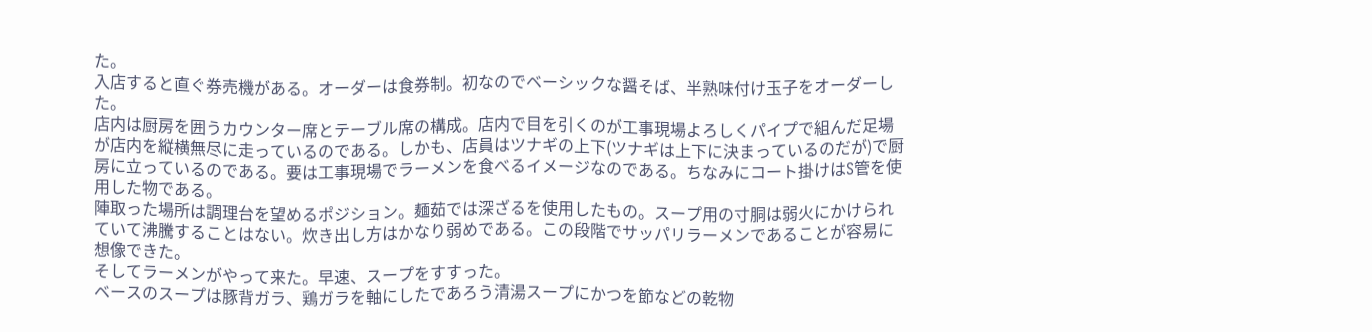た。
入店すると直ぐ券売機がある。オーダーは食券制。初なのでベーシックな醤そば、半熟味付け玉子をオーダーした。
店内は厨房を囲うカウンター席とテーブル席の構成。店内で目を引くのが工事現場よろしくパイプで組んだ足場が店内を縦横無尽に走っているのである。しかも、店員はツナギの上下(ツナギは上下に決まっているのだが)で厨房に立っているのである。要は工事現場でラーメンを食べるイメージなのである。ちなみにコート掛けはS管を使用した物である。
陣取った場所は調理台を望めるポジション。麺茹では深ざるを使用したもの。スープ用の寸胴は弱火にかけられていて沸騰することはない。炊き出し方はかなり弱めである。この段階でサッパリラーメンであることが容易に想像できた。
そしてラーメンがやって来た。早速、スープをすすった。
ベースのスープは豚背ガラ、鶏ガラを軸にしたであろう清湯スープにかつを節などの乾物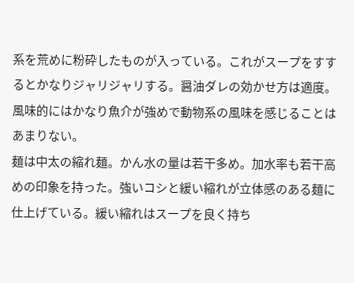系を荒めに粉砕したものが入っている。これがスープをすするとかなりジャリジャリする。醤油ダレの効かせ方は適度。風味的にはかなり魚介が強めで動物系の風味を感じることはあまりない。
麺は中太の縮れ麺。かん水の量は若干多め。加水率も若干高めの印象を持った。強いコシと緩い縮れが立体感のある麺に仕上げている。緩い縮れはスープを良く持ち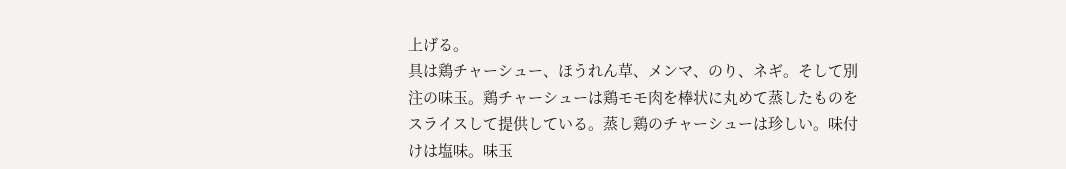上げる。
具は鶏チャーシュー、ほうれん草、メンマ、のり、ネギ。そして別注の味玉。鶏チャーシューは鶏モモ肉を棒状に丸めて蒸したものをスライスして提供している。蒸し鶏のチャーシューは珍しい。味付けは塩味。味玉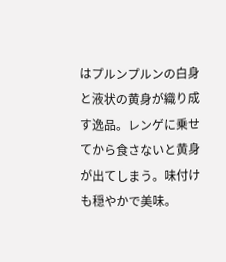はプルンプルンの白身と液状の黄身が織り成す逸品。レンゲに乗せてから食さないと黄身が出てしまう。味付けも穏やかで美味。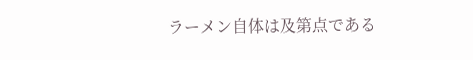ラーメン自体は及第点である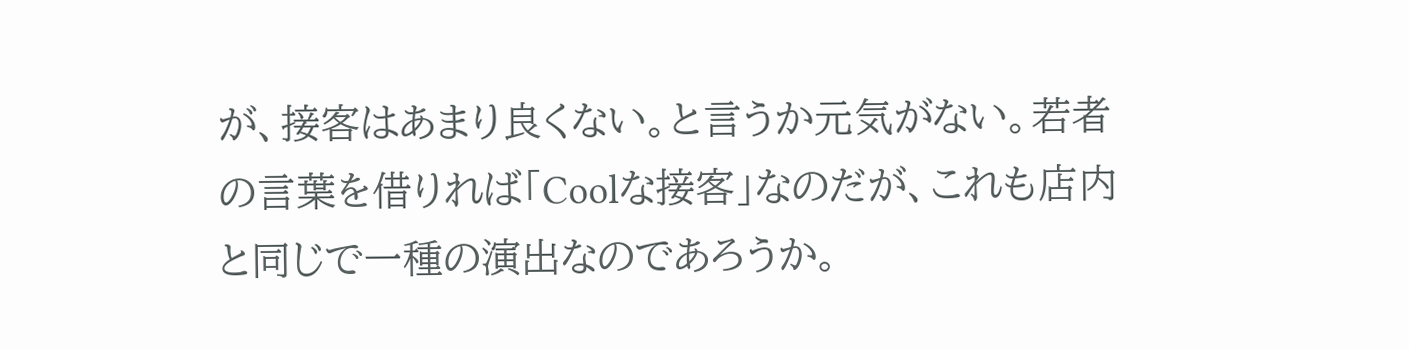が、接客はあまり良くない。と言うか元気がない。若者の言葉を借りれば「Coolな接客」なのだが、これも店内と同じで一種の演出なのであろうか。